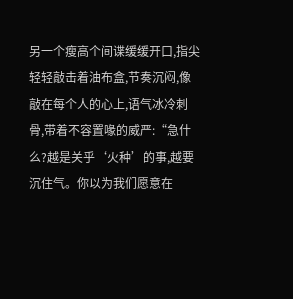另一个瘦高个间谍缓缓开口,指尖轻轻敲击着油布盒,节奏沉闷,像敲在每个人的心上,语气冰冷刺骨,带着不容置喙的威严:“急什么?越是关乎‘火种’的事,越要沉住气。你以为我们愿意在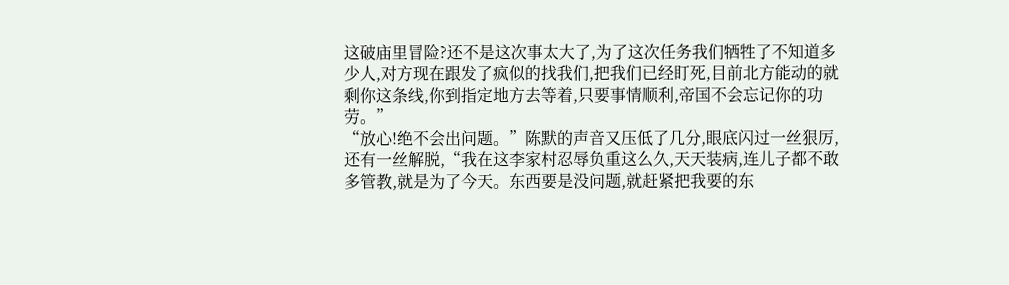这破庙里冒险?还不是这次事太大了,为了这次任务我们牺牲了不知道多少人,对方现在跟发了疯似的找我们,把我们已经盯死,目前北方能动的就剩你这条线,你到指定地方去等着,只要事情顺利,帝国不会忘记你的功劳。”
“放心!绝不会出问题。”陈默的声音又压低了几分,眼底闪过一丝狠厉,还有一丝解脱,“我在这李家村忍辱负重这么久,天天装病,连儿子都不敢多管教,就是为了今天。东西要是没问题,就赶紧把我要的东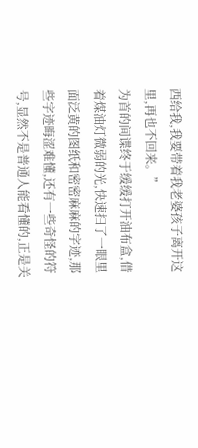西给我,我要带着我老婆孩子离开这里,再也不回来。”
为首的间谍终于缓缓打开油布盒,借着煤油灯微弱的光,快速扫了一眼里面泛黄的图纸和密密麻麻的字迹,那些字迹晦涩难懂,还有一些奇怪的符号,显然不是普通人能看懂的,正是关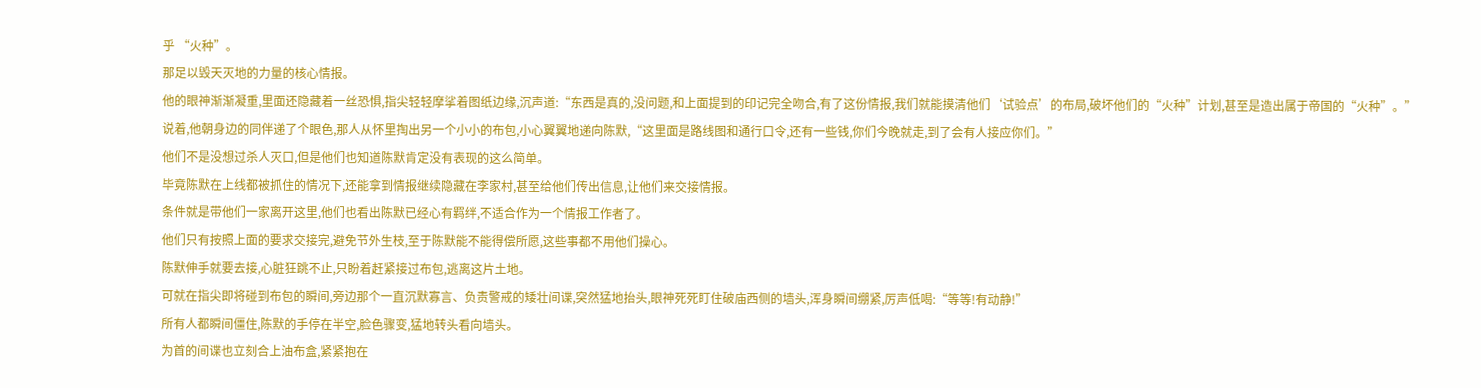乎 “火种”。
那足以毁天灭地的力量的核心情报。
他的眼神渐渐凝重,里面还隐藏着一丝恐惧,指尖轻轻摩挲着图纸边缘,沉声道:“东西是真的,没问题,和上面提到的印记完全吻合,有了这份情报,我们就能摸清他们‘试验点’的布局,破坏他们的“火种”计划,甚至是造出属于帝国的“火种”。”
说着,他朝身边的同伴递了个眼色,那人从怀里掏出另一个小小的布包,小心翼翼地递向陈默,“这里面是路线图和通行口令,还有一些钱,你们今晚就走,到了会有人接应你们。”
他们不是没想过杀人灭口,但是他们也知道陈默肯定没有表现的这么简单。
毕竟陈默在上线都被抓住的情况下,还能拿到情报继续隐藏在李家村,甚至给他们传出信息,让他们来交接情报。
条件就是带他们一家离开这里,他们也看出陈默已经心有羁绊,不适合作为一个情报工作者了。
他们只有按照上面的要求交接完,避免节外生枝,至于陈默能不能得偿所愿,这些事都不用他们操心。
陈默伸手就要去接,心脏狂跳不止,只盼着赶紧接过布包,逃离这片土地。
可就在指尖即将碰到布包的瞬间,旁边那个一直沉默寡言、负责警戒的矮壮间谍,突然猛地抬头,眼神死死盯住破庙西侧的墙头,浑身瞬间绷紧,厉声低喝:“等等!有动静!”
所有人都瞬间僵住,陈默的手停在半空,脸色骤变,猛地转头看向墙头。
为首的间谍也立刻合上油布盒,紧紧抱在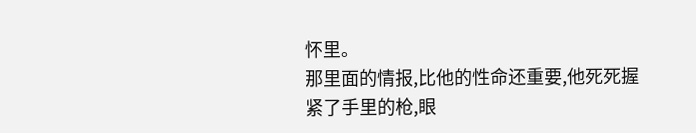怀里。
那里面的情报,比他的性命还重要,他死死握紧了手里的枪,眼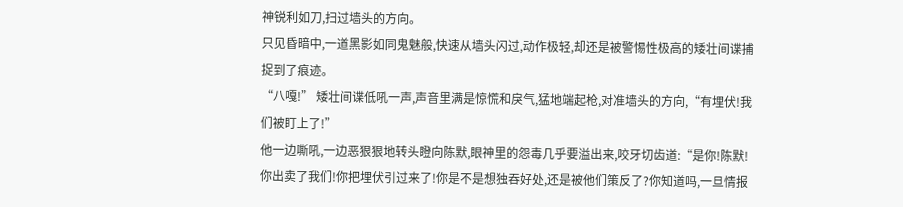神锐利如刀,扫过墙头的方向。
只见昏暗中,一道黑影如同鬼魅般,快速从墙头闪过,动作极轻,却还是被警惕性极高的矮壮间谍捕捉到了痕迹。
“八嘎!” 矮壮间谍低吼一声,声音里满是惊慌和戾气,猛地端起枪,对准墙头的方向,“有埋伏!我们被盯上了!”
他一边嘶吼,一边恶狠狠地转头瞪向陈默,眼神里的怨毒几乎要溢出来,咬牙切齿道:“是你!陈默!你出卖了我们!你把埋伏引过来了!你是不是想独吞好处,还是被他们策反了?你知道吗,一旦情报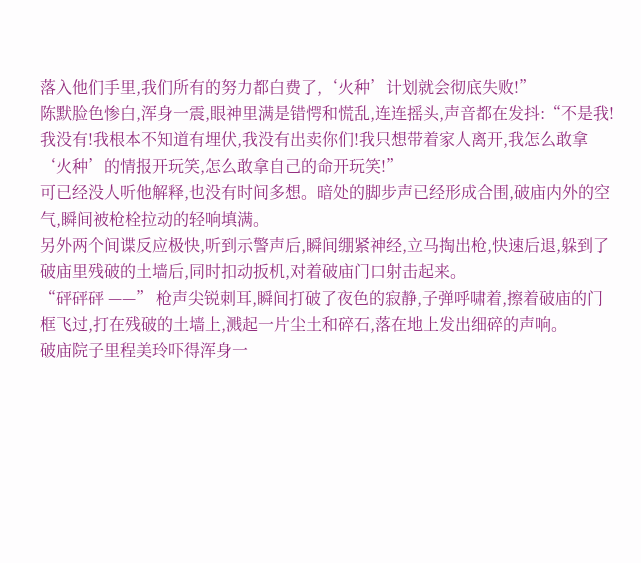落入他们手里,我们所有的努力都白费了,‘火种’计划就会彻底失败!”
陈默脸色惨白,浑身一震,眼神里满是错愕和慌乱,连连摇头,声音都在发抖:“不是我!我没有!我根本不知道有埋伏,我没有出卖你们!我只想带着家人离开,我怎么敢拿‘火种’的情报开玩笑,怎么敢拿自己的命开玩笑!”
可已经没人听他解释,也没有时间多想。暗处的脚步声已经形成合围,破庙内外的空气,瞬间被枪栓拉动的轻响填满。
另外两个间谍反应极快,听到示警声后,瞬间绷紧神经,立马掏出枪,快速后退,躲到了破庙里残破的土墙后,同时扣动扳机,对着破庙门口射击起来。
“砰砰砰 ——” 枪声尖锐刺耳,瞬间打破了夜色的寂静,子弹呼啸着,擦着破庙的门框飞过,打在残破的土墙上,溅起一片尘土和碎石,落在地上发出细碎的声响。
破庙院子里程美玲吓得浑身一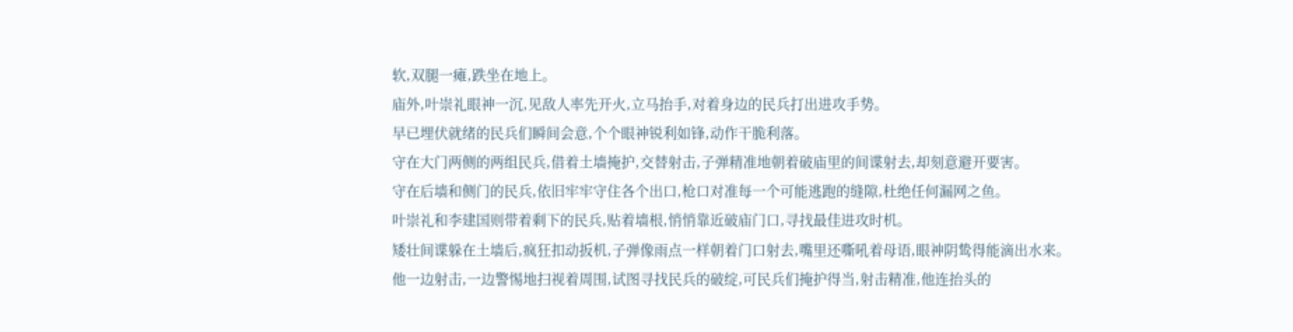软,双腿一瘫,跌坐在地上。
庙外,叶崇礼眼神一沉,见敌人率先开火,立马抬手,对着身边的民兵打出进攻手势。
早已埋伏就绪的民兵们瞬间会意,个个眼神锐利如锋,动作干脆利落。
守在大门两侧的两组民兵,借着土墙掩护,交替射击,子弹精准地朝着破庙里的间谍射去,却刻意避开要害。
守在后墙和侧门的民兵,依旧牢牢守住各个出口,枪口对准每一个可能逃跑的缝隙,杜绝任何漏网之鱼。
叶崇礼和李建国则带着剩下的民兵,贴着墙根,悄悄靠近破庙门口,寻找最佳进攻时机。
矮壮间谍躲在土墙后,疯狂扣动扳机,子弹像雨点一样朝着门口射去,嘴里还嘶吼着母语,眼神阴鸷得能滴出水来。
他一边射击,一边警惕地扫视着周围,试图寻找民兵的破绽,可民兵们掩护得当,射击精准,他连抬头的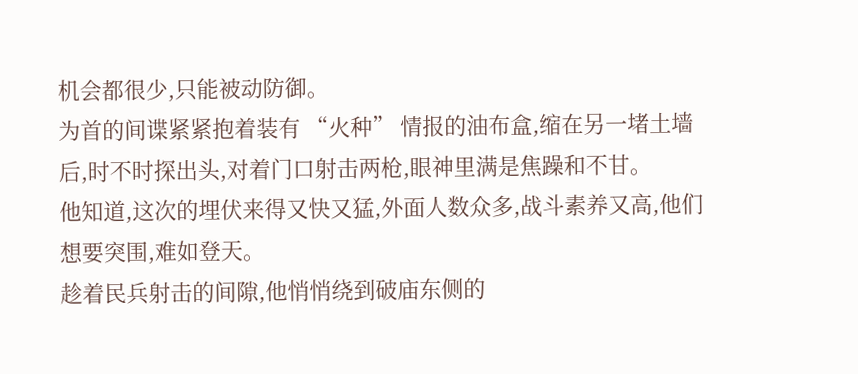机会都很少,只能被动防御。
为首的间谍紧紧抱着装有 “火种” 情报的油布盒,缩在另一堵土墙后,时不时探出头,对着门口射击两枪,眼神里满是焦躁和不甘。
他知道,这次的埋伏来得又快又猛,外面人数众多,战斗素养又高,他们想要突围,难如登天。
趁着民兵射击的间隙,他悄悄绕到破庙东侧的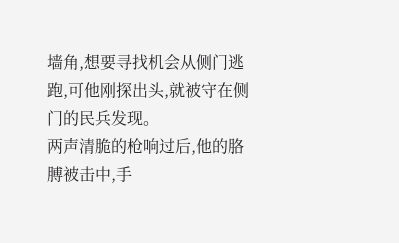墙角,想要寻找机会从侧门逃跑,可他刚探出头,就被守在侧门的民兵发现。
两声清脆的枪响过后,他的胳膊被击中,手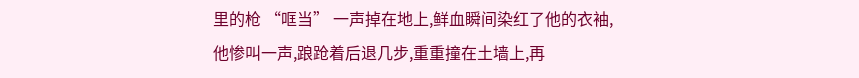里的枪 “哐当” 一声掉在地上,鲜血瞬间染红了他的衣袖,他惨叫一声,踉跄着后退几步,重重撞在土墙上,再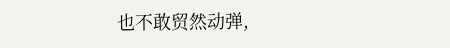也不敢贸然动弹,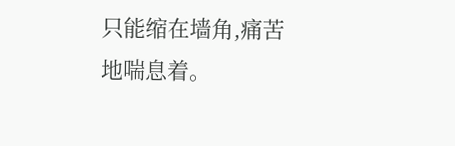只能缩在墙角,痛苦地喘息着。